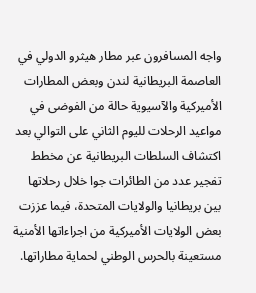واجه المسافرون عبر مطار هيثرو الدولي في العاصمة البريطانية لندن وبعض المطارات الأميركية والآسيوية حالة من الفوضى في مواعيد الرحلات لليوم الثاني على التوالي بعد اكتشاف السلطات البريطانية عن مخطط تفجير عدد من الطائرات جوا خلال رحلاتها بين بريطانيا والولايات المتحدة، فيما عززت بعض الولايات الأميركية من اجراءاتها الأمنية مستعينة بالحرس الوطني لحماية مطاراتها.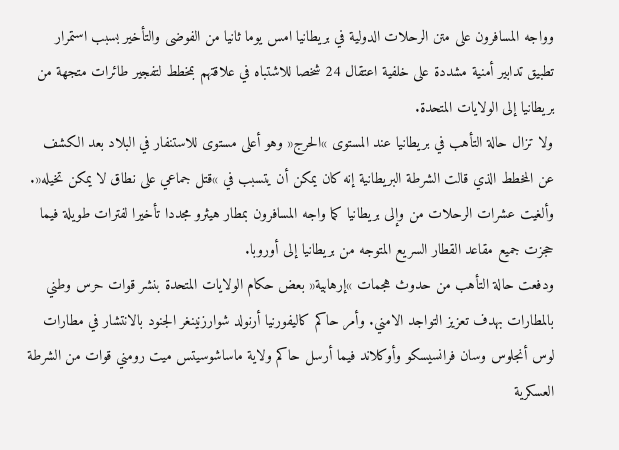وواجه المسافرون على متن الرحلات الدولية في بريطانيا امس يوما ثانيا من الفوضى والتأخير بسبب استمرار تطبيق تدابير أمنية مشددة على خلفية اعتقال 24 شخصا للاشتباه في علاقتهم بمخطط لتفجير طائرات متجهة من بريطانيا إلى الولايات المتحدة.
ولا تزال حالة التأهب في بريطانيا عند المستوى »الحرج« وهو أعلى مستوى للاستنفار في البلاد بعد الكشف عن المخطط الذي قالت الشرطة البريطانية إنه كان يمكن أن يتسبب في »قتل جماعي على نطاق لا يمكن تخيله«.
وألغيت عشرات الرحلات من وإلى بريطانيا كما واجه المسافرون بمطار هيثرو مجددا تأخيرا لفترات طويلة فيما حجزت جميع مقاعد القطار السريع المتوجه من بريطانيا إلى أوروبا.
ودفعت حالة التأهب من حدوث هجمات »إرهابية« بعض حكام الولايات المتحدة بنشر قوات حرس وطني بالمطارات بهدف تعزيز التواجد الامني. وأمر حاكم كاليفورنيا أرنولد شوارزنينغر الجنود بالانتشار في مطارات لوس أنجلوس وسان فرانسيسكو وأوكلاند فيما أرسل حاكم ولاية ماساشوسيتس ميت رومني قوات من الشرطة العسكرية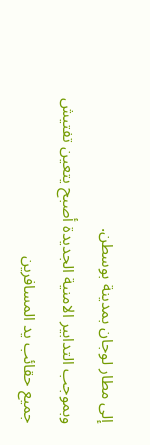إلى مطار لوجان بمدينة بوسطن.
وبموجب التدابير الامنية الجديدة أصبح يتعين تفتيش جميع حقائب يد المسافرين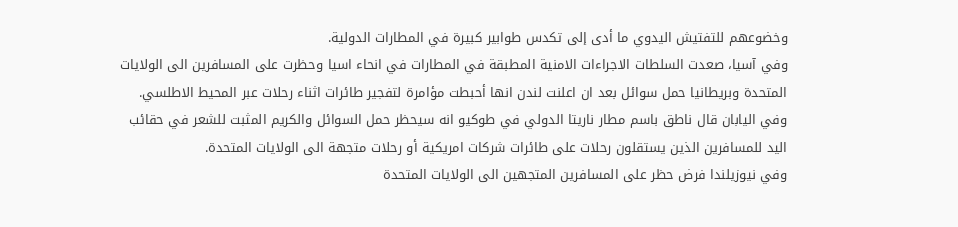وخضوعهم للتفتيش اليدوي ما أدى إلى تكدس طوابير كبيرة في المطارات الدولية.
وفي آسيا، صعدت السلطات الاجراءات الامنية المطبقة في المطارات في انحاء اسيا وحظرت على المسافرين الى الولايات المتحدة وبريطانيا حمل سوائل بعد ان اعلنت لندن انها أحبطت مؤامرة لتفجير طائرات اثناء رحلات عبر المحيط الاطلسي.
وفي اليابان قال ناطق باسم مطار ناريتا الدولي في طوكيو انه سيحظر حمل السوائل والكريم المثبت للشعر في حقائب اليد للمسافرين الذين يستقلون رحلات على طائرات شركات امريكية أو رحلات متجهة الى الولايات المتحدة.
وفي نيوزيلندا فرض حظر على المسافرين المتجهين الى الولايات المتحدة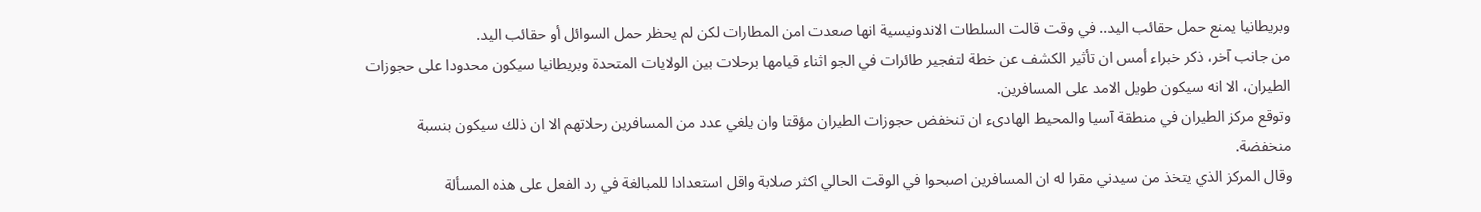وبريطانيا يمنع حمل حقائب اليد.. في وقت قالت السلطات الاندونيسية انها صعدت امن المطارات لكن لم يحظر حمل السوائل أو حقائب اليد.
من جانب آخر، ذكر خبراء أمس ان تأثير الكشف عن خطة لتفجير طائرات في الجو اثناء قيامها برحلات بين الولايات المتحدة وبريطانيا سيكون محدودا على حجوزات الطيران، الا انه سيكون طويل الامد على المسافرين.
وتوقع مركز الطيران في منطقة آسيا والمحيط الهادىء ان تنخفض حجوزات الطيران مؤقتا وان يلغي عدد من المسافرين رحلاتهم الا ان ذلك سيكون بنسبة منخفضة.
وقال المركز الذي يتخذ من سيدني مقرا له ان المسافرين اصبحوا في الوقت الحالي اكثر صلابة واقل استعدادا للمبالغة في رد الفعل على هذه المسألة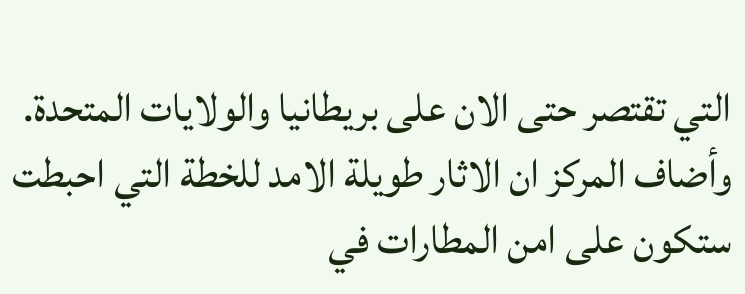التي تقتصر حتى الان على بريطانيا والولايات المتحدة.
وأضاف المركز ان الاثار طويلة الامد للخطة التي احبطت ستكون على امن المطارات في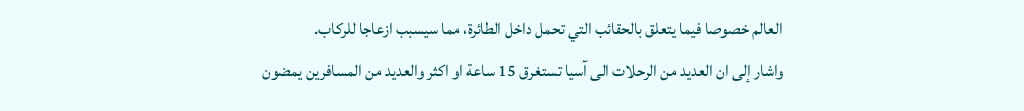العالم خصوصا فيما يتعلق بالحقائب التي تحمل داخل الطائرة، مما سيسبب ازعاجا للركاب.
واشار إلى ان العديد من الرحلات الى آسيا تستغرق 15 ساعة او اكثر والعديد من المسافرين يمضون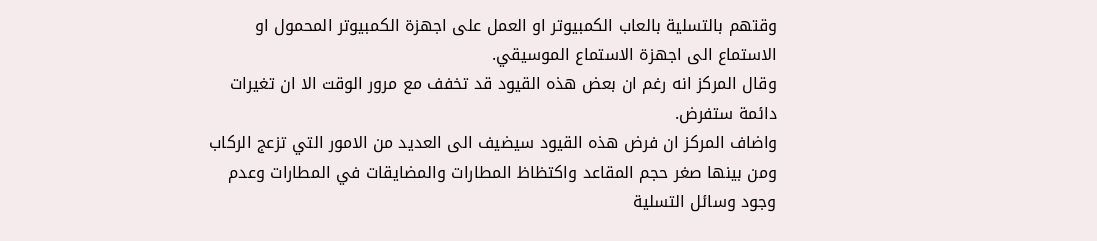وقتهم بالتسلية بالعاب الكمبيوتر او العمل على اجهزة الكمبيوتر المحمول او الاستماع الى اجهزة الاستماع الموسيقي.
وقال المركز انه رغم ان بعض هذه القيود قد تخفف مع مرور الوقت الا ان تغيرات دائمة ستفرض.
واضاف المركز ان فرض هذه القيود سيضيف الى العديد من الامور التي تزعج الركاب ومن بينها صغر حجم المقاعد واكتظاظ المطارات والمضايقات في المطارات وعدم وجود وسائل التسلية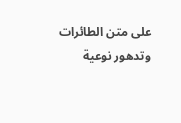على متن الطائرات وتدهور نوعية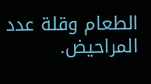الطعام وقلة عدد المراحيض.